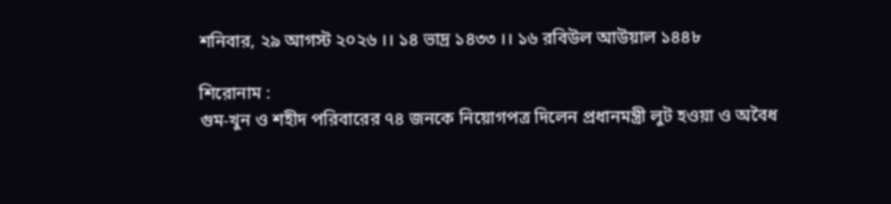শনিবার, ২৯ আগস্ট ২০২৬ ।। ১৪ ভাদ্র ১৪৩৩ ।। ১৬ রবিউল আউয়াল ১৪৪৮

শিরোনাম :
গুম-খুন ও শহীদ পরিবারের ৭৪ জনকে নিয়োগপত্র দিলেন প্রধানমন্ত্রী লুট হওয়া ও অবৈধ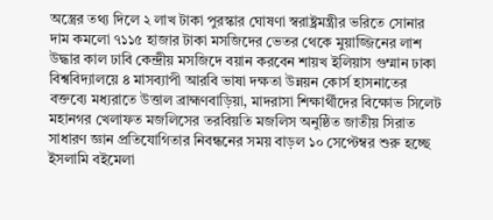অস্ত্রের তথ্য দিলে ২ লাখ টাকা পুরস্কার ঘোষণা স্বরাষ্ট্রমন্ত্রীর ভ‌রিতে সোনার দাম কমলো ৭১১৫ হাজার টাকা মসজিদের ভেতর থেকে মুয়াজ্জিনের লাশ উদ্ধার কাল ঢাবি কেন্দ্রীয় মসজিদে বয়ান করবেন শায়খ ইলিয়াস গুম্মান ঢাকা বিশ্ববিদ্যালয়ে ৪ মাসব্যাপী আরবি ভাষা দক্ষতা উন্নয়ন কোর্স হাসনাতের বক্তব্যে মধ্যরাতে উত্তাল ব্রাহ্মণবাড়িয়া, মাদরাসা শিক্ষার্থীদের বিক্ষোভ সিলেট মহানগর খেলাফত মজলিসের তরবিয়তি মজলিস অনুষ্ঠিত জাতীয় সিরাত সাধারণ জ্ঞান প্রতিযোগিতার নিবন্ধনের সময় বাড়ল ১০ সেপ্টেম্বর শুরু হচ্ছে ইসলামি বইমেলা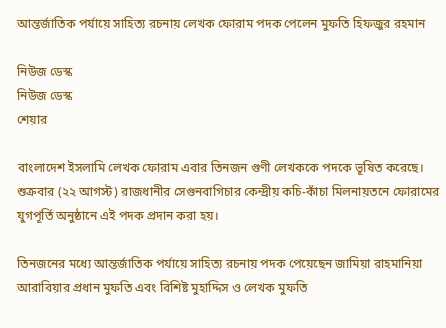আন্তর্জাতিক পর্যায়ে সাহিত্য রচনায় লেখক ফোরাম পদক পেলেন মুফতি হিফজুর রহমান

নিউজ ডেস্ক
নিউজ ডেস্ক
শেয়ার

বাংলাদেশ ইসলামি লেখক ফোরাম এবার তিনজন গুণী লেখককে পদকে ভূষিত করেছে। শুক্রবার (২২ আগস্ট) রাজধানীর সেগুনবাগিচার কেন্দ্রীয় কচি-কাঁচা মিলনায়তনে ফোরামের যুগপূর্তি অনুষ্ঠানে এই পদক প্রদান করা হয়।

তিনজনের মধ্যে আন্তর্জাতিক পর্যায়ে সাহিত্য রচনায় পদক পেয়েছেন জামিয়া রাহমানিয়া আরাবিয়ার প্রধান মুফতি এবং বিশিষ্ট মুহাদ্দিস ও লেখক মুফতি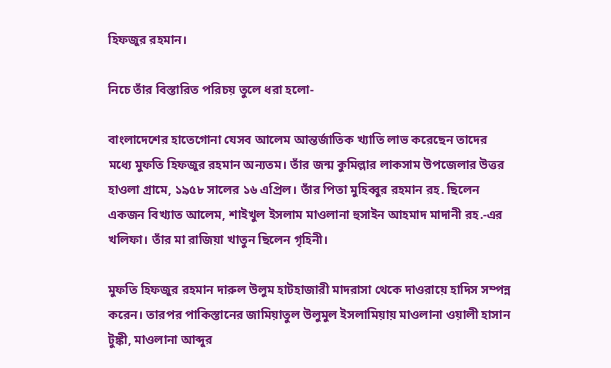হিফজুর রহমান।

নিচে তাঁর বিস্তারিত পরিচয় তুলে ধরা হলো-

বাংলাদেশের হাতেগোনা যেসব আলেম আন্তর্জাতিক খ্যাতি লাভ করেছেন তাদের মধ্যে মুফতি হিফজুর রহমান অন্যতম। তাঁর জন্ম কুমিল্লার লাকসাম উপজেলার উত্তর হাওলা গ্রামে, ১৯৫৮ সালের ১৬ এপ্রিল। তাঁর পিতা মুহিব্বুর রহমান রহ. ছিলেন একজন বিখ্যাত আলেম, শাইখুল ইসলাম মাওলানা হুসাইন আহমাদ মাদানী রহ.-এর খলিফা। তাঁর মা রাজিয়া খাতুন ছিলেন গৃহিনী।

মুফতি হিফজুর রহমান দারুল উলুম হাটহাজারী মাদরাসা থেকে দাওরায়ে হাদিস সম্পন্ন করেন। তারপর পাকিস্তানের জামিয়াতুল উলুমুল ইসলামিয়ায় মাওলানা ওয়ালী হাসান টুঙ্কী, মাওলানা আব্দুর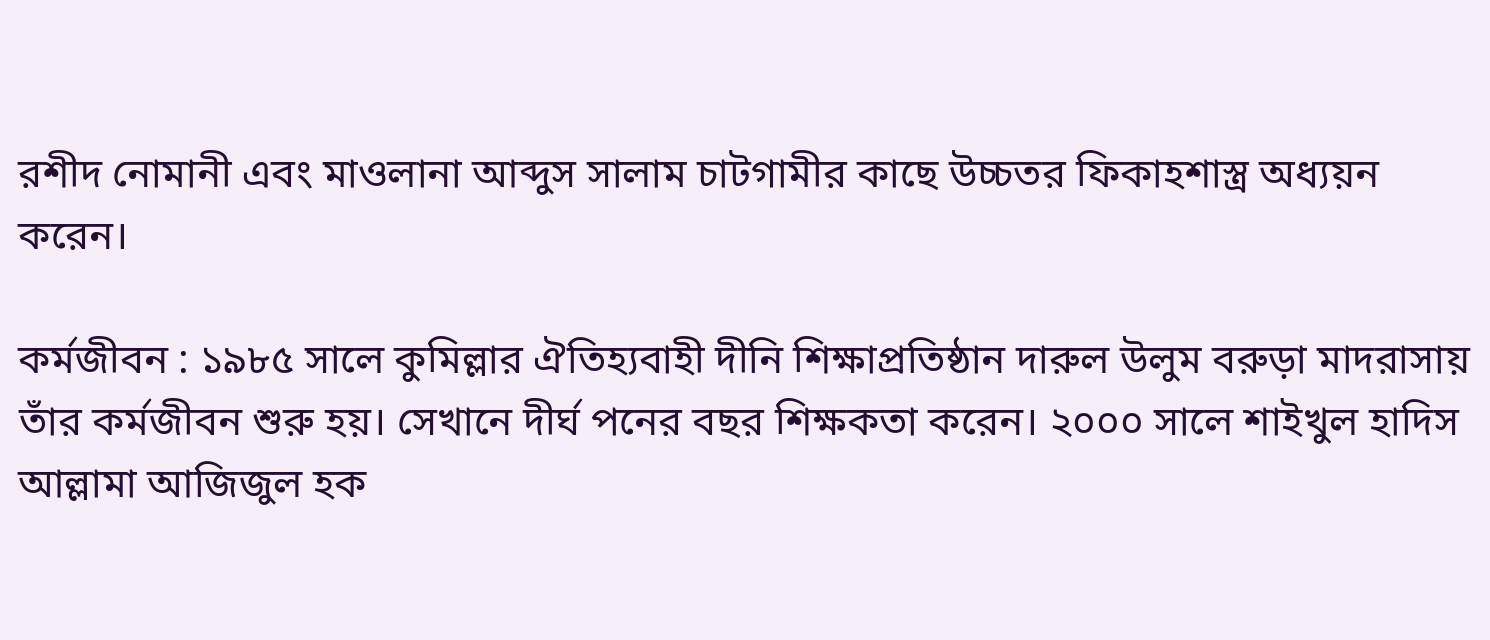রশীদ নোমানী এবং মাওলানা আব্দুস সালাম চাটগামীর কাছে উচ্চতর ফিকাহশাস্ত্র অধ্যয়ন করেন।

কর্মজীবন : ১৯৮৫ সালে কুমিল্লার ঐতিহ্যবাহী দীনি শিক্ষাপ্রতিষ্ঠান দারুল উলুম বরুড়া মাদরাসায় তাঁর কর্মজীবন শুরু হয়। সেখানে দীর্ঘ পনের বছর শিক্ষকতা করেন। ২০০০ সালে শাইখুল হাদিস আল্লামা আজিজুল হক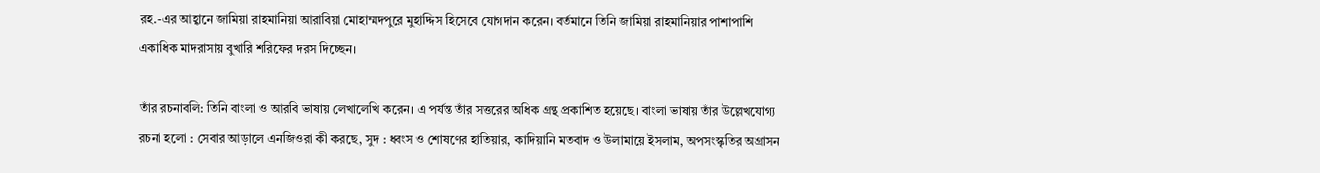রহ.-এর আহ্বানে জামিয়া রাহমানিয়া আরাবিয়া মোহাম্মদপুরে মুহাদ্দিস হিসেবে যোগদান করেন। বর্তমানে তিনি জামিয়া রাহমানিয়ার পাশাপাশি একাধিক মাদরাসায় বুখারি শরিফের দরস দিচ্ছেন।

তাঁর রচনাবলি: তিনি বাংলা ও আরবি ভাষায় লেখালেখি করেন। এ পর্যন্ত তাঁর সত্তরের অধিক গ্রন্থ প্রকাশিত হয়েছে। বাংলা ভাষায় তাঁর উল্লেখযোগ্য রচনা হলো : সেবার আড়ালে এনজিওরা কী করছে, সুদ : ধ্বংস ও শোষণের হাতিয়ার, কাদিয়ানি মতবাদ ও উলামায়ে ইসলাম, অপসংস্কৃতির অগ্রাসন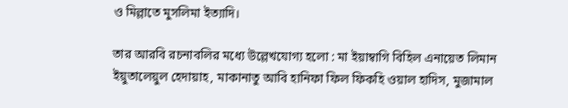ও মিল্লাতে মুসলিমা ইত্যাদি।

তার আরবি রচনাবলির মধ্যে উল্লেখযোগ্য হলো : মা ইয়াম্বাগি বিহিল এনায়েত লিমান ইয়ুতালেয়ুল হেদায়াহ, মাকানাতু আবি হানিফা ফিল ফিকহি ওয়াল হাদিস, মুজামাল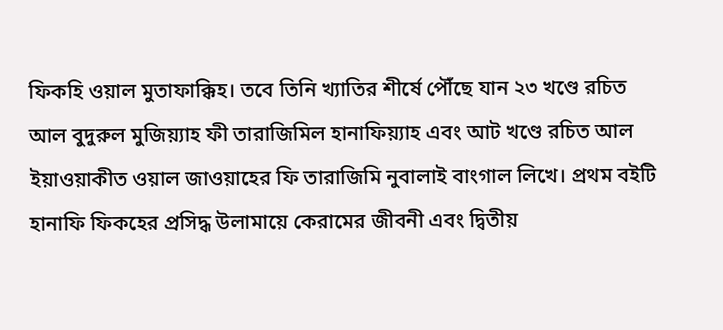ফিকহি ওয়াল মুতাফাক্কিহ। তবে তিনি খ্যাতির শীর্ষে পৌঁছে যান ২৩ খণ্ডে রচিত আল বুদুরুল মুজিয়্যাহ ফী তারাজিমিল হানাফিয়্যাহ এবং আট খণ্ডে রচিত আল ইয়াওয়াকীত ওয়াল জাওয়াহের ফি তারাজিমি নুবালাই বাংগাল লিখে। প্রথম বইটি হানাফি ফিকহের প্রসিদ্ধ উলামায়ে কেরামের জীবনী এবং দ্বিতীয়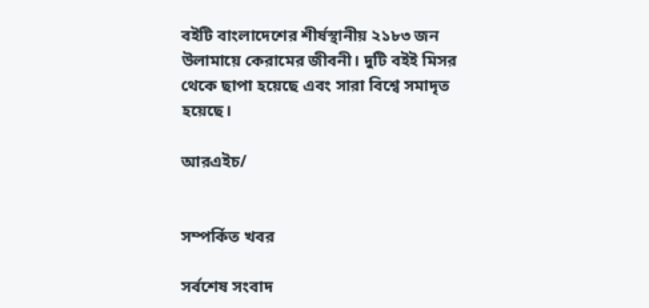বইটি বাংলাদেশের শীর্ষস্থানীয় ২১৮৩ জন উলামায়ে কেরামের জীবনী। দুটি বইই মিসর থেকে ছাপা হয়েছে এবং সারা বিশ্বে সমাদৃত হয়েছে।

আরএইচ/


সম্পর্কিত খবর

সর্বশেষ সংবাদ